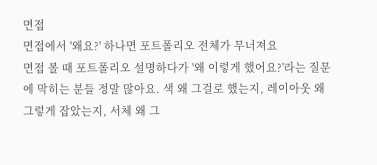면접
면접에서 '왜요?' 하나면 포트폴리오 전체가 무너져요
면접 볼 때 포트폴리오 설명하다가 '왜 이렇게 했어요?'라는 질문에 막히는 분들 정말 많아요. 색 왜 그걸로 했는지, 레이아웃 왜 그렇게 잡았는지, 서체 왜 그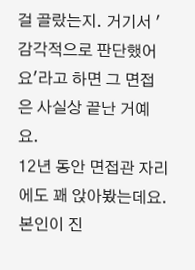걸 골랐는지. 거기서 '감각적으로 판단했어요'라고 하면 그 면접은 사실상 끝난 거예요.
12년 동안 면접관 자리에도 꽤 앉아봤는데요. 본인이 진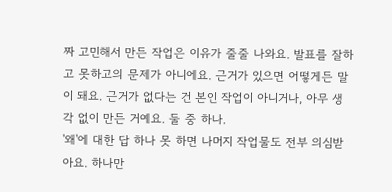짜 고민해서 만든 작업은 이유가 줄줄 나와요. 발표를 잘하고 못하고의 문제가 아니에요. 근거가 있으면 어떻게든 말이 돼요. 근거가 없다는 건 본인 작업이 아니거나, 아무 생각 없이 만든 거예요. 둘 중 하나.
'왜'에 대한 답 하나 못 하면 나머지 작업물도 전부 의심받아요. 하나만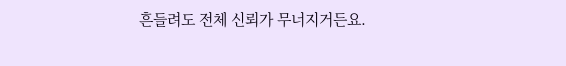흔들려도 전체 신뢰가 무너지거든요.